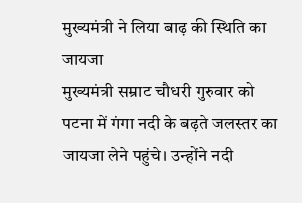मुख्यमंत्री ने लिया बाढ़ की स्थिति का जायजा
मुख्यमंत्री सम्राट चौधरी गुरुवार को पटना में गंगा नदी के बढ़ते जलस्तर का जायजा लेने पहुंचे। उन्होंने नदी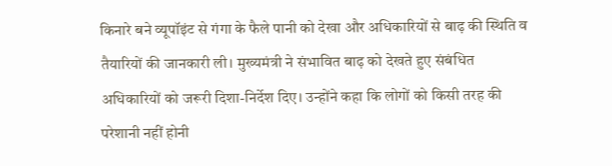किनारे बने व्यूपॉइंट से गंगा के फैले पानी को देखा और अधिकारियों से बाढ़ की स्थिति व तैयारियों की जानकारी ली। मुख्यमंत्री ने संभावित बाढ़ को देखते हुए संबंधित अधिकारियों को जरूरी दिशा-निर्देश दिए। उन्होंने कहा कि लोगों को किसी तरह की परेशानी नहीं होनी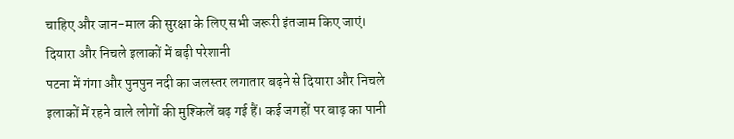चाहिए और जान-माल की सुरक्षा के लिए सभी जरूरी इंतजाम किए जाएं।
दियारा और निचले इलाकों में बढ़ी परेशानी
पटना में गंगा और पुनपुन नदी का जलस्तर लगातार बढ़ने से दियारा और निचले इलाकों में रहने वाले लोगों की मुश्किलें बढ़ गई हैं। कई जगहों पर बाढ़ का पानी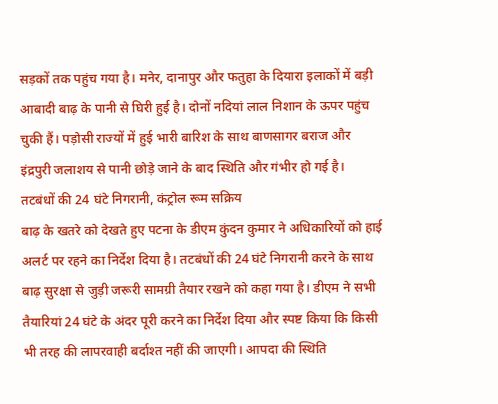सड़कों तक पहुंच गया है। मनेर, दानापुर और फतुहा के दियारा इलाकों में बड़ी आबादी बाढ़ के पानी से घिरी हुई है। दोनों नदियां लाल निशान के ऊपर पहुंच चुकी हैं। पड़ोसी राज्यों में हुई भारी बारिश के साथ बाणसागर बराज और इंद्रपुरी जलाशय से पानी छोड़े जाने के बाद स्थिति और गंभीर हो गई है।
तटबंधों की 24 घंटे निगरानी, कंट्रोल रूम सक्रिय
बाढ़ के खतरे को देखते हुए पटना के डीएम कुंदन कुमार ने अधिकारियों को हाई अलर्ट पर रहने का निर्देश दिया है। तटबंधों की 24 घंटे निगरानी करने के साथ बाढ़ सुरक्षा से जुड़ी जरूरी सामग्री तैयार रखने को कहा गया है। डीएम ने सभी तैयारियां 24 घंटे के अंदर पूरी करने का निर्देश दिया और स्पष्ट किया कि किसी भी तरह की लापरवाही बर्दाश्त नहीं की जाएगी। आपदा की स्थिति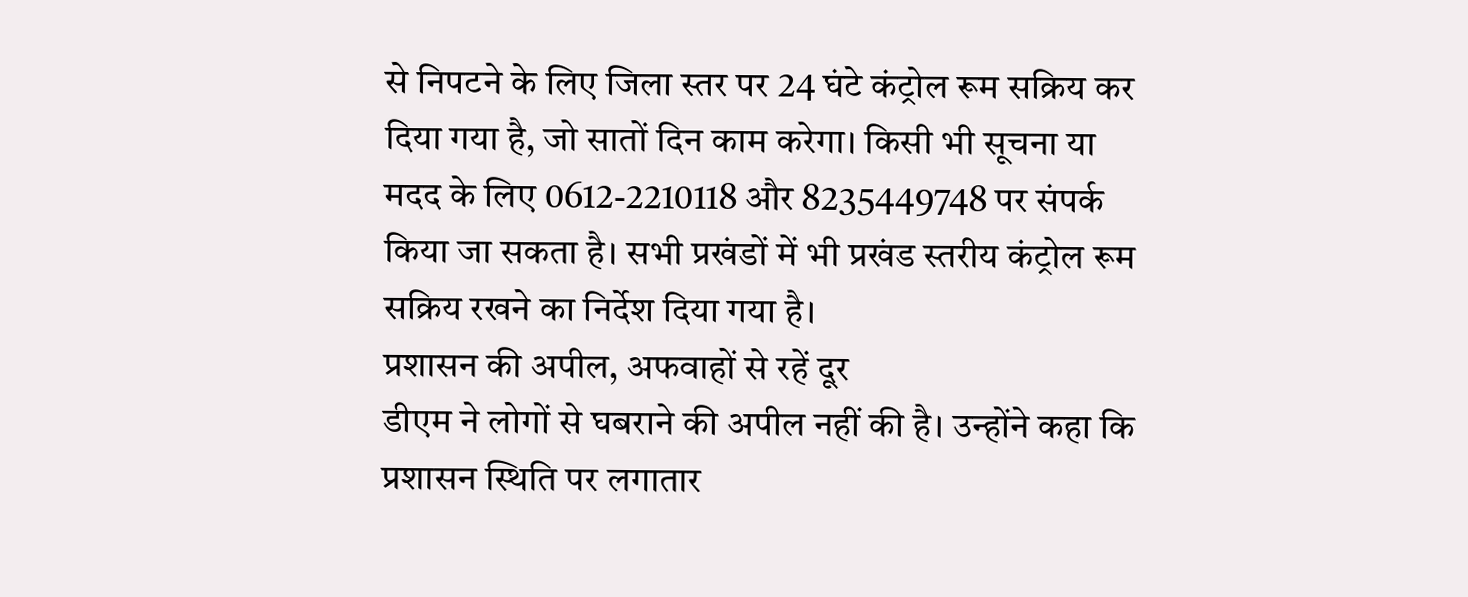से निपटने के लिए जिला स्तर पर 24 घंटे कंट्रोल रूम सक्रिय कर दिया गया है, जो सातों दिन काम करेगा। किसी भी सूचना या मदद के लिए 0612-2210118 और 8235449748 पर संपर्क किया जा सकता है। सभी प्रखंडों में भी प्रखंड स्तरीय कंट्रोल रूम सक्रिय रखने का निर्देश दिया गया है।
प्रशासन की अपील, अफवाहों से रहें दूर
डीएम ने लोगों से घबराने की अपील नहीं की है। उन्होंने कहा कि प्रशासन स्थिति पर लगातार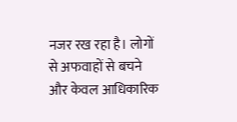नजर रख रहा है। लोगों से अफवाहों से बचने और केवल आधिकारिक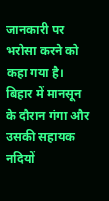जानकारी पर भरोसा करने को कहा गया है। बिहार में मानसून के दौरान गंगा और उसकी सहायक नदियों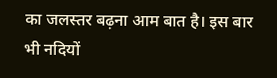का जलस्तर बढ़ना आम बात है। इस बार भी नदियों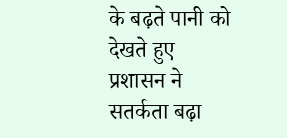के बढ़ते पानी को देखते हुए प्रशासन ने सतर्कता बढ़ा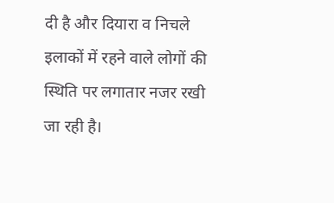दी है और दियारा व निचले इलाकों में रहने वाले लोगों की स्थिति पर लगातार नजर रखी जा रही है।